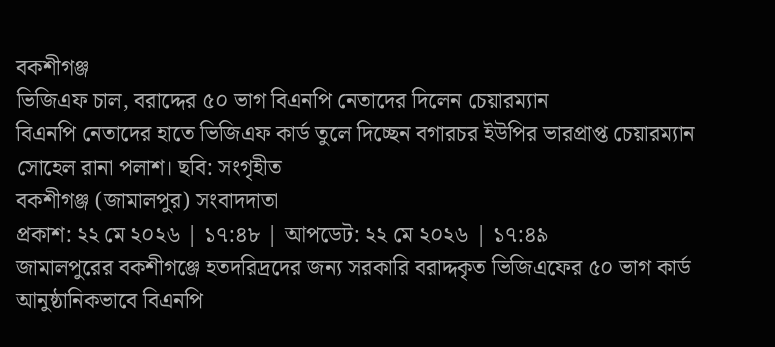বকশীগঞ্জ
ভিজিএফ চাল, বরাদ্দের ৫০ ভাগ বিএনপি নেতাদের দিলেন চেয়ারম্যান
বিএনপি নেতাদের হাতে ভিজিএফ কার্ড তুলে দিচ্ছেন বগারচর ইউপির ভারপ্রাপ্ত চেয়ারম্যান সোহেল রানা পলাশ। ছবি: সংগৃহীত
বকশীগঞ্জ (জামালপুর) সংবাদদাতা
প্রকাশ: ২২ মে ২০২৬ | ১৭:৪৮ | আপডেট: ২২ মে ২০২৬ | ১৭:৪৯
জামালপুরের বকশীগঞ্জে হতদরিদ্রদের জন্য সরকারি বরাদ্দকৃত ভিজিএফের ৫০ ভাগ কার্ড আনুষ্ঠানিকভাবে বিএনপি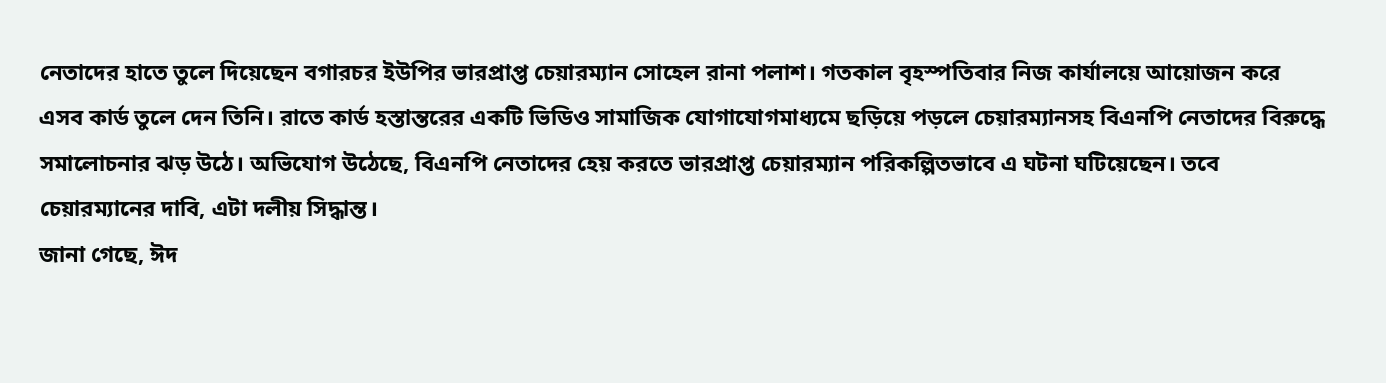নেতাদের হাতে তুলে দিয়েছেন বগারচর ইউপির ভারপ্রাপ্ত চেয়ারম্যান সোহেল রানা পলাশ। গতকাল বৃহস্পতিবার নিজ কার্যালয়ে আয়োজন করে এসব কার্ড তুলে দেন তিনি। রাতে কার্ড হস্তান্তরের একটি ভিডিও সামাজিক যোগাযোগমাধ্যমে ছড়িয়ে পড়লে চেয়ারম্যানসহ বিএনপি নেতাদের বিরুদ্ধে সমালোচনার ঝড় উঠে। অভিযোগ উঠেছে, বিএনপি নেতাদের হেয় করতে ভারপ্রাপ্ত চেয়ারম্যান পরিকল্পিতভাবে এ ঘটনা ঘটিয়েছেন। তবে চেয়ারম্যানের দাবি, এটা দলীয় সিদ্ধান্ত।
জানা গেছে, ঈদ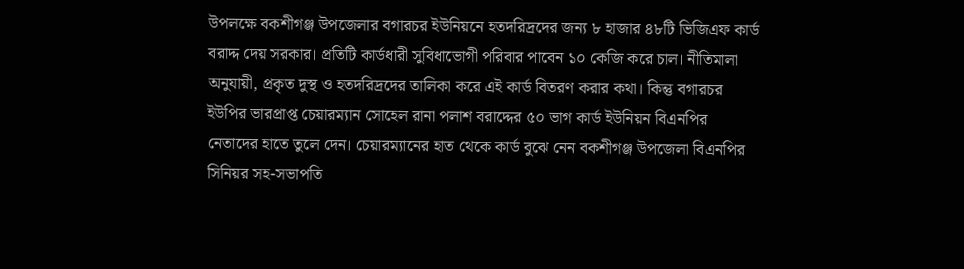উপলক্ষে বকশীগঞ্জ উপজেলার বগারচর ইউনিয়নে হতদরিদ্রদের জন্য ৮ হাজার ৪৮টি ভিজিএফ কার্ড বরাদ্দ দেয় সরকার। প্রতিটি কার্ডধারী সুবিধাভোগী পরিবার পাবেন ১০ কেজি করে চাল। নীতিমালা অনুযায়ী, প্রকৃত দুস্থ ও হতদরিদ্রদের তালিকা করে এই কার্ড বিতরণ করার কথা। কিন্তু বগারচর ইউপির ভারপ্রাপ্ত চেয়ারম্যান সোহেল রানা পলাশ বরাদ্দের ৫০ ভাগ কার্ড ইউনিয়ন বিএনপির নেতাদের হাতে তুলে দেন। চেয়ারম্যানের হাত থেকে কার্ড বুঝে নেন বকশীগঞ্জ উপজেলা বিএনপির সিনিয়র সহ-সভাপতি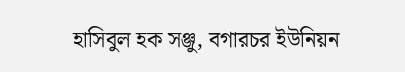হাসিবুল হক সঞ্জু, বগারচর ইউনিয়ন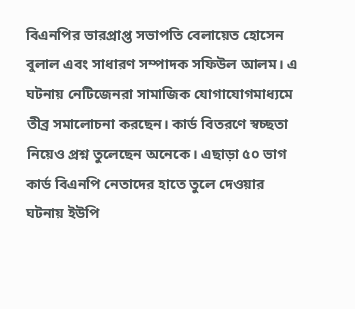বিএনপির ভারপ্রাপ্ত সভাপতি বেলায়েত হোসেন বুলাল এবং সাধারণ সম্পাদক সফিউল আলম। এ ঘটনায় নেটিজেনরা সামাজিক যোগাযোগমাধ্যমে তীব্র সমালোচনা করছেন। কার্ড বিতরণে স্বচ্ছতা নিয়েও প্রশ্ন তুলেছেন অনেকে। এছাড়া ৫০ ভাগ কার্ড বিএনপি নেতাদের হাতে তুলে দেওয়ার ঘটনায় ইউপি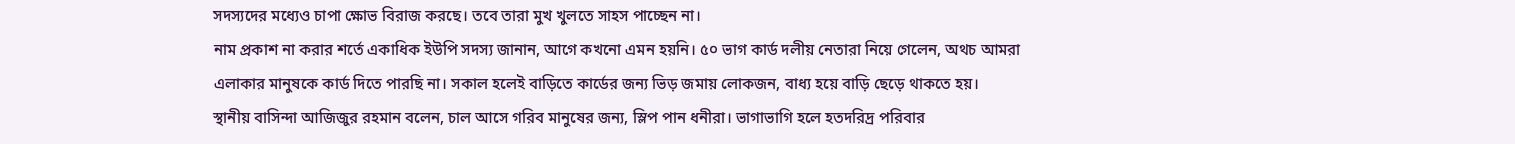সদস্যদের মধ্যেও চাপা ক্ষোভ বিরাজ করছে। তবে তারা মুখ খুলতে সাহস পাচ্ছেন না।
নাম প্রকাশ না করার শর্তে একাধিক ইউপি সদস্য জানান, আগে কখনো এমন হয়নি। ৫০ ভাগ কার্ড দলীয় নেতারা নিয়ে গেলেন, অথচ আমরা এলাকার মানুষকে কার্ড দিতে পারছি না। সকাল হলেই বাড়িতে কার্ডের জন্য ভিড় জমায় লোকজন, বাধ্য হয়ে বাড়ি ছেড়ে থাকতে হয়।
স্থানীয় বাসিন্দা আজিজুর রহমান বলেন, চাল আসে গরিব মানুষের জন্য, স্লিপ পান ধনীরা। ভাগাভাগি হলে হতদরিদ্র পরিবার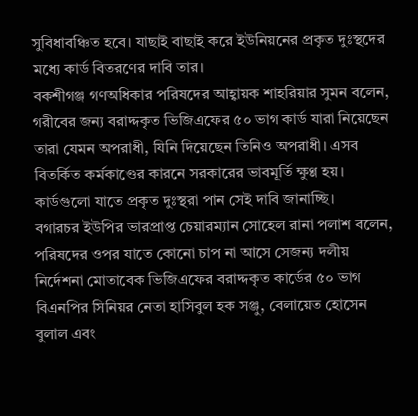সুবিধাবঞ্চিত হবে। যাছাই বাছাই করে ইউনিয়নের প্রকৃত দুঃস্থদের মধ্যে কার্ড বিতরণের দাবি তার।
বকশীগঞ্জ গণঅধিকার পরিষদের আহ্বায়ক শাহরিয়ার সুমন বলেন, গরীবের জন্য বরাদ্দকৃত ভিজিএফের ৫০ ভাগ কার্ড যারা নিয়েছেন তারা যেমন অপরাধী, যিনি দিয়েছেন তিনিও অপরাধী। এসব বিতর্কিত কর্মকাণ্ডের কারনে সরকারের ভাবমূর্তি ক্ষুণ্ণ হয়। কার্ডগুলো যাতে প্রকৃত দুঃস্থরা পান সেই দাবি জানাচ্ছি।
বগারচর ইউপির ভারপ্রাপ্ত চেয়ারম্যান সোহেল রানা পলাশ বলেন, পরিষদের ওপর যাতে কোনো চাপ না আসে সেজন্য দলীয় নির্দেশনা মোতাবেক ভিজিএফের বরাদ্দকৃত কার্ডের ৫০ ভাগ বিএনপির সিনিয়র নেতা হাসিবুল হক সঞ্জু, বেলায়েত হোসেন বুলাল এবং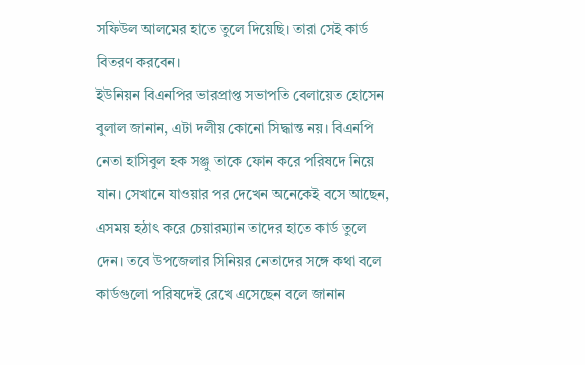সফিউল আলমের হাতে তুলে দিয়েছি। তারা সেই কার্ড বিতরণ করবেন।
ইউনিয়ন বিএনপির ভারপ্রাপ্ত সভাপতি বেলায়েত হোসেন বুলাল জানান, এটা দলীয় কোনো সিদ্ধান্ত নয়। বিএনপি নেতা হাসিবুল হক সঞ্জু তাকে ফোন করে পরিষদে নিয়ে যান। সেখানে যাওয়ার পর দেখেন অনেকেই বসে আছেন, এসময় হঠাৎ করে চেয়ারম্যান তাদের হাতে কার্ড তুলে দেন। তবে উপজেলার সিনিয়র নেতাদের সঙ্গে কথা বলে কার্ডগুলো পরিষদেই রেখে এসেছেন বলে জানান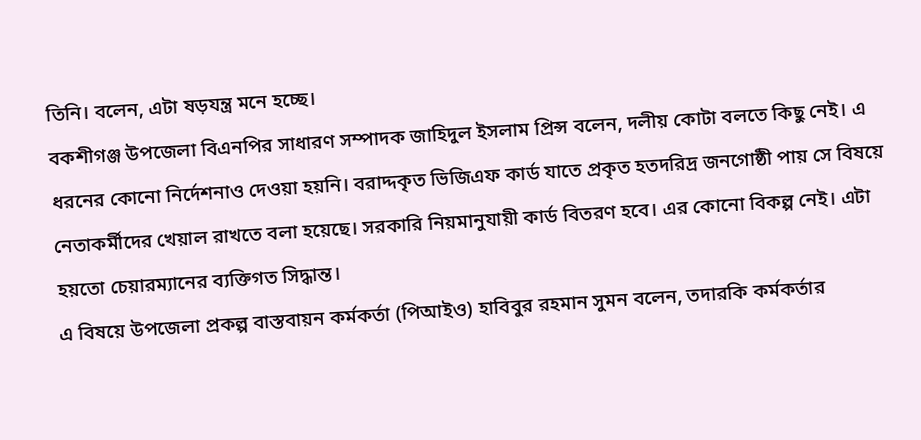তিনি। বলেন, এটা ষড়যন্ত্র মনে হচ্ছে।
বকশীগঞ্জ উপজেলা বিএনপির সাধারণ সম্পাদক জাহিদুল ইসলাম প্রিন্স বলেন, দলীয় কোটা বলতে কিছু নেই। এ ধরনের কোনো নির্দেশনাও দেওয়া হয়নি। বরাদ্দকৃত ভিজিএফ কার্ড যাতে প্রকৃত হতদরিদ্র জনগোষ্ঠী পায় সে বিষয়ে নেতাকর্মীদের খেয়াল রাখতে বলা হয়েছে। সরকারি নিয়মানুযায়ী কার্ড বিতরণ হবে। এর কোনো বিকল্প নেই। এটা হয়তো চেয়ারম্যানের ব্যক্তিগত সিদ্ধান্ত।
এ বিষয়ে উপজেলা প্রকল্প বাস্তবায়ন কর্মকর্তা (পিআইও) হাবিবুর রহমান সুমন বলেন, তদারকি কর্মকর্তার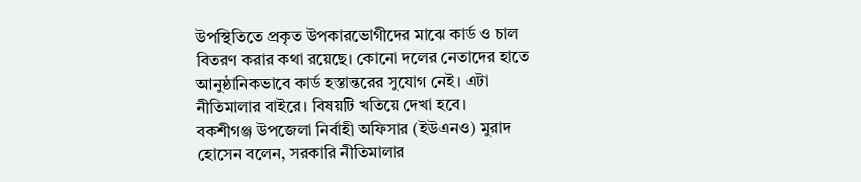উপস্থিতিতে প্রকৃত উপকারভোগীদের মাঝে কার্ড ও চাল বিতরণ করার কথা রয়েছে। কোনো দলের নেতাদের হাতে আনুষ্ঠানিকভাবে কার্ড হস্তান্তরের সুযোগ নেই। এটা নীতিমালার বাইরে। বিষয়টি খতিয়ে দেখা হবে।
বকশীগঞ্জ উপজেলা নির্বাহী অফিসার (ইউএনও) মুরাদ হোসেন বলেন, সরকারি নীতিমালার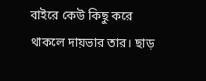বাইরে কেউ কিছু করে থাকলে দায়ভার তার। ছাড়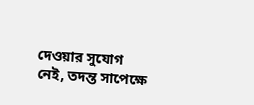দেওয়ার সুযোগ নেই, তদন্ত সাপেক্ষে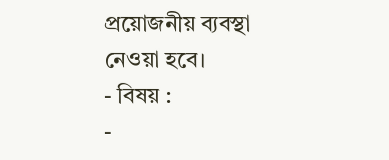প্রয়োজনীয় ব্যবস্থা নেওয়া হবে।
- বিষয় :
-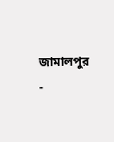জামালপুর
-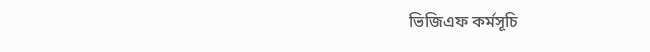ভিজিএফ কর্মসূচি